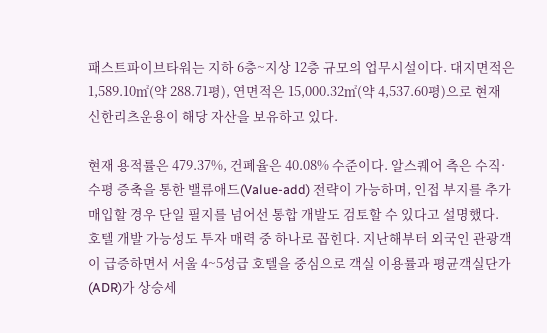패스트파이브타워는 지하 6층~지상 12층 규모의 업무시설이다. 대지면적은 1,589.10㎡(약 288.71평), 연면적은 15,000.32㎡(약 4,537.60평)으로 현재 신한리츠운용이 해당 자산을 보유하고 있다.

현재 용적률은 479.37%, 건폐율은 40.08% 수준이다. 알스퀘어 측은 수직·수평 증축을 통한 밸류애드(Value-add) 전략이 가능하며, 인접 부지를 추가 매입할 경우 단일 필지를 넘어선 통합 개발도 검토할 수 있다고 설명했다.
호텔 개발 가능성도 투자 매력 중 하나로 꼽힌다. 지난해부터 외국인 관광객이 급증하면서 서울 4~5성급 호텔을 중심으로 객실 이용률과 평균객실단가(ADR)가 상승세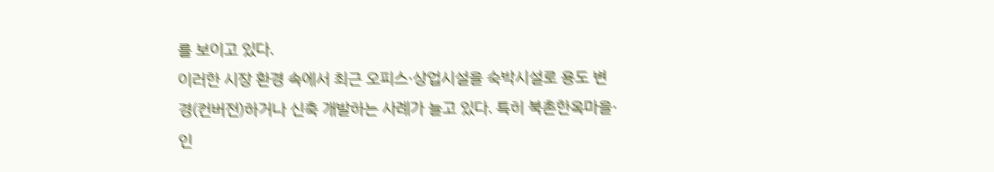를 보이고 있다.
이러한 시장 환경 속에서 최근 오피스·상업시설을 숙박시설로 용도 변경(컨버전)하거나 신축 개발하는 사례가 늘고 있다. 특히 북촌한옥마을·인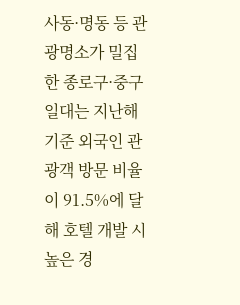사동·명동 등 관광명소가 밀집한 종로구·중구 일대는 지난해 기준 외국인 관광객 방문 비율이 91.5%에 달해 호텔 개발 시 높은 경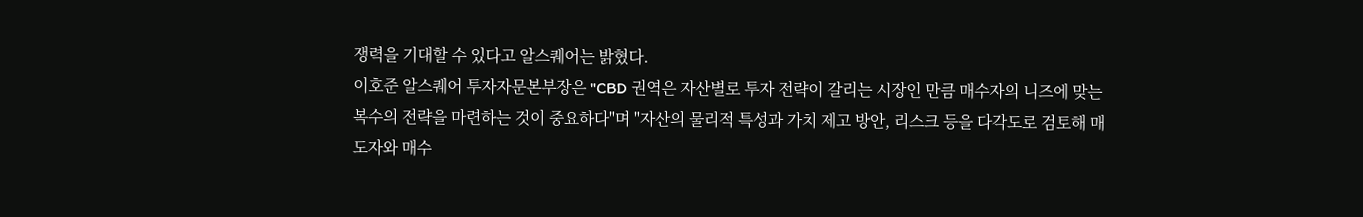쟁력을 기대할 수 있다고 알스퀘어는 밝혔다.
이호준 알스퀘어 투자자문본부장은 "CBD 권역은 자산별로 투자 전략이 갈리는 시장인 만큼 매수자의 니즈에 맞는 복수의 전략을 마련하는 것이 중요하다"며 "자산의 물리적 특성과 가치 제고 방안, 리스크 등을 다각도로 검토해 매도자와 매수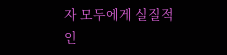자 모두에게 실질적인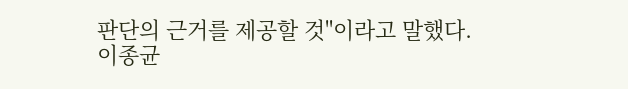판단의 근거를 제공할 것"이라고 말했다.
이종균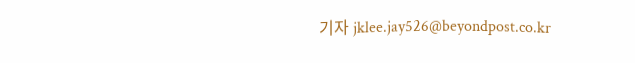기자 jklee.jay526@beyondpost.co.kr